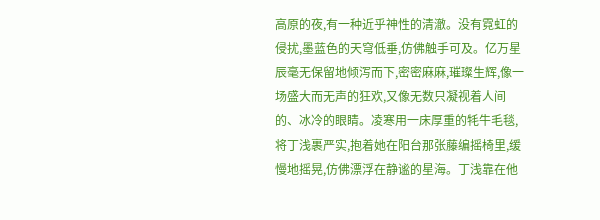高原的夜,有一种近乎神性的清澈。没有霓虹的侵扰,墨蓝色的天穹低垂,仿佛触手可及。亿万星辰毫无保留地倾泻而下,密密麻麻,璀璨生辉,像一场盛大而无声的狂欢,又像无数只凝视着人间的、冰冷的眼睛。凌寒用一床厚重的牦牛毛毯,将丁浅裹严实,抱着她在阳台那张藤编摇椅里,缓慢地摇晃,仿佛漂浮在静谧的星海。丁浅靠在他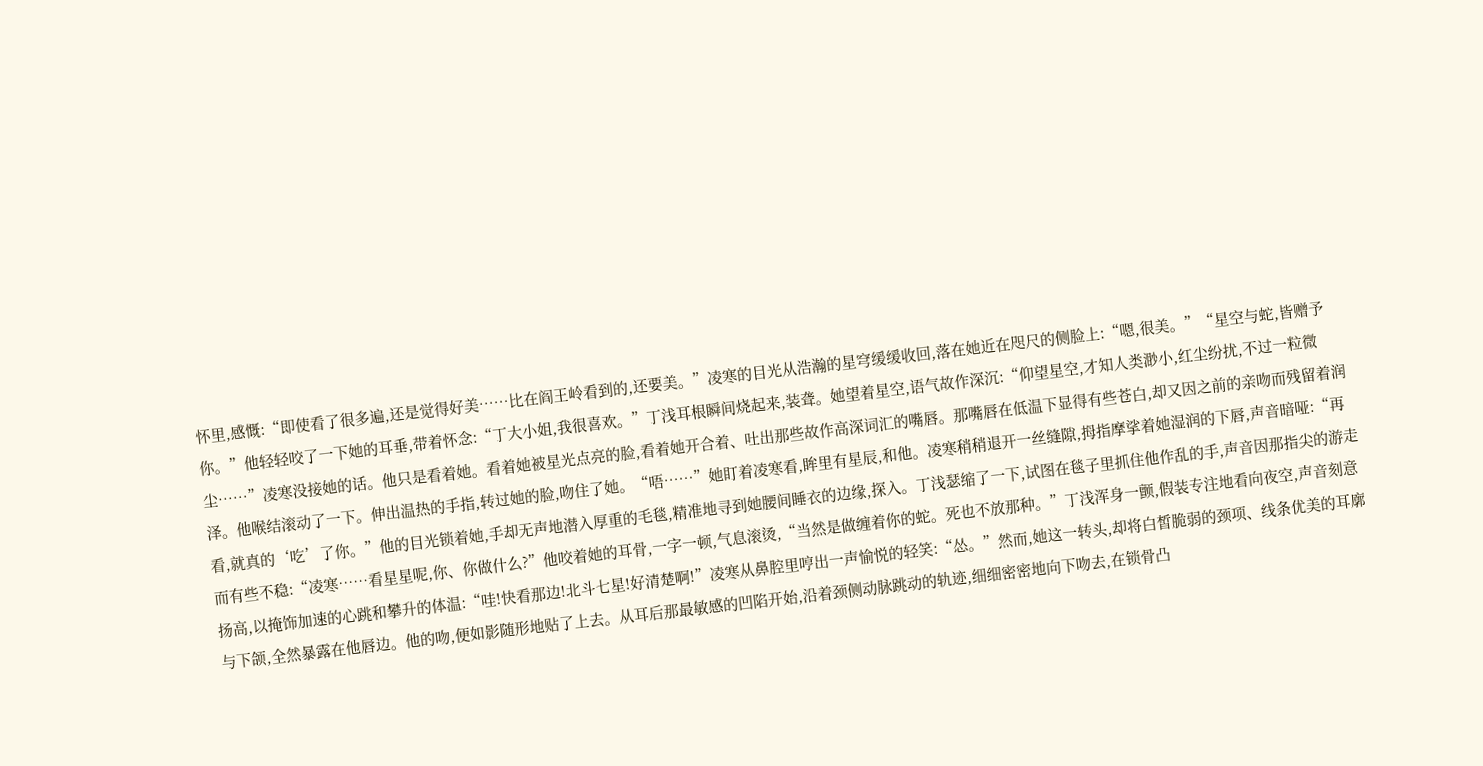怀里,感慨:“即使看了很多遍,还是觉得好美……比在阎王岭看到的,还要美。”凌寒的目光从浩瀚的星穹缓缓收回,落在她近在咫尺的侧脸上:“嗯,很美。”“星空与蛇,皆赠予你。”他轻轻咬了一下她的耳垂,带着怀念:“丁大小姐,我很喜欢。”丁浅耳根瞬间烧起来,装聋。她望着星空,语气故作深沉:“仰望星空,才知人类渺小,红尘纷扰,不过一粒微尘……”凌寒没接她的话。他只是看着她。看着她被星光点亮的脸,看着她开合着、吐出那些故作高深词汇的嘴唇。那嘴唇在低温下显得有些苍白,却又因之前的亲吻而残留着润泽。他喉结滚动了一下。伸出温热的手指,转过她的脸,吻住了她。“唔……”她盯着凌寒看,眸里有星辰,和他。凌寒稍稍退开一丝缝隙,拇指摩挲着她湿润的下唇,声音暗哑:“再看,就真的‘吃’了你。”他的目光锁着她,手却无声地潜入厚重的毛毯,精准地寻到她腰间睡衣的边缘,探入。丁浅瑟缩了一下,试图在毯子里抓住他作乱的手,声音因那指尖的游走而有些不稳:“凌寒……看星星呢,你、你做什么?”他咬着她的耳骨,一字一顿,气息滚烫,“当然是做缠着你的蛇。死也不放那种。”丁浅浑身一颤,假装专注地看向夜空,声音刻意扬高,以掩饰加速的心跳和攀升的体温:“哇!快看那边!北斗七星!好清楚啊!”凌寒从鼻腔里哼出一声愉悦的轻笑:“怂。”然而,她这一转头,却将白皙脆弱的颈项、线条优美的耳廓与下颌,全然暴露在他唇边。他的吻,便如影随形地贴了上去。从耳后那最敏感的凹陷开始,沿着颈侧动脉跳动的轨迹,细细密密地向下吻去,在锁骨凸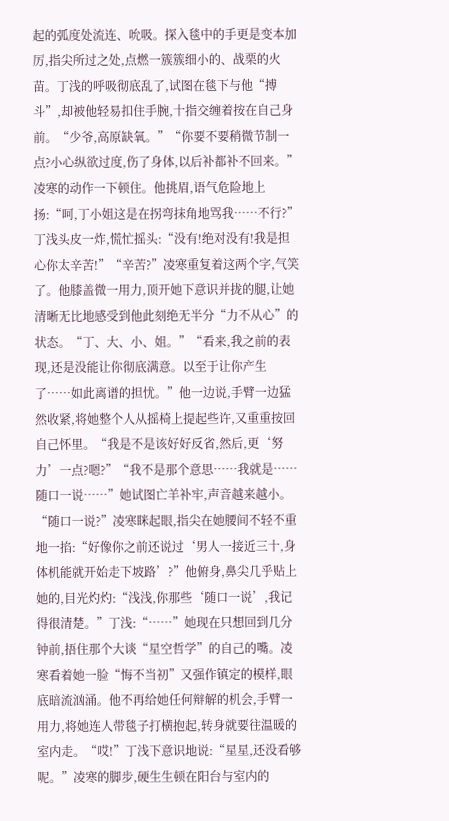起的弧度处流连、吮吸。探入毯中的手更是变本加厉,指尖所过之处,点燃一簇簇细小的、战栗的火苗。丁浅的呼吸彻底乱了,试图在毯下与他“搏斗”,却被他轻易扣住手腕,十指交缠着按在自己身前。“少爷,高原缺氧。”“你要不要稍微节制一点?小心纵欲过度,伤了身体,以后补都补不回来。”凌寒的动作一下顿住。他挑眉,语气危险地上扬:“呵,丁小姐这是在拐弯抹角地骂我……不行?”丁浅头皮一炸,慌忙摇头:“没有!绝对没有!我是担心你太辛苦!”“辛苦?”凌寒重复着这两个字,气笑了。他膝盖微一用力,顶开她下意识并拢的腿,让她清晰无比地感受到他此刻绝无半分“力不从心”的状态。“丁、大、小、姐。”“看来,我之前的表现,还是没能让你彻底满意。以至于让你产生了……如此离谱的担忧。”他一边说,手臂一边猛然收紧,将她整个人从摇椅上提起些许,又重重按回自己怀里。“我是不是该好好反省,然后,更‘努力’一点?嗯?”“我不是那个意思……我就是……随口一说……”她试图亡羊补牢,声音越来越小。“随口一说?”凌寒眯起眼,指尖在她腰间不轻不重地一掐:“好像你之前还说过‘男人一接近三十,身体机能就开始走下坡路’?”他俯身,鼻尖几乎贴上她的,目光灼灼:“浅浅,你那些‘随口一说’,我记得很清楚。”丁浅:“……”她现在只想回到几分钟前,捂住那个大谈“星空哲学”的自己的嘴。凌寒看着她一脸“悔不当初”又强作镇定的模样,眼底暗流汹涌。他不再给她任何辩解的机会,手臂一用力,将她连人带毯子打横抱起,转身就要往温暖的室内走。“哎!”丁浅下意识地说:“星星,还没看够呢。”凌寒的脚步,硬生生顿在阳台与室内的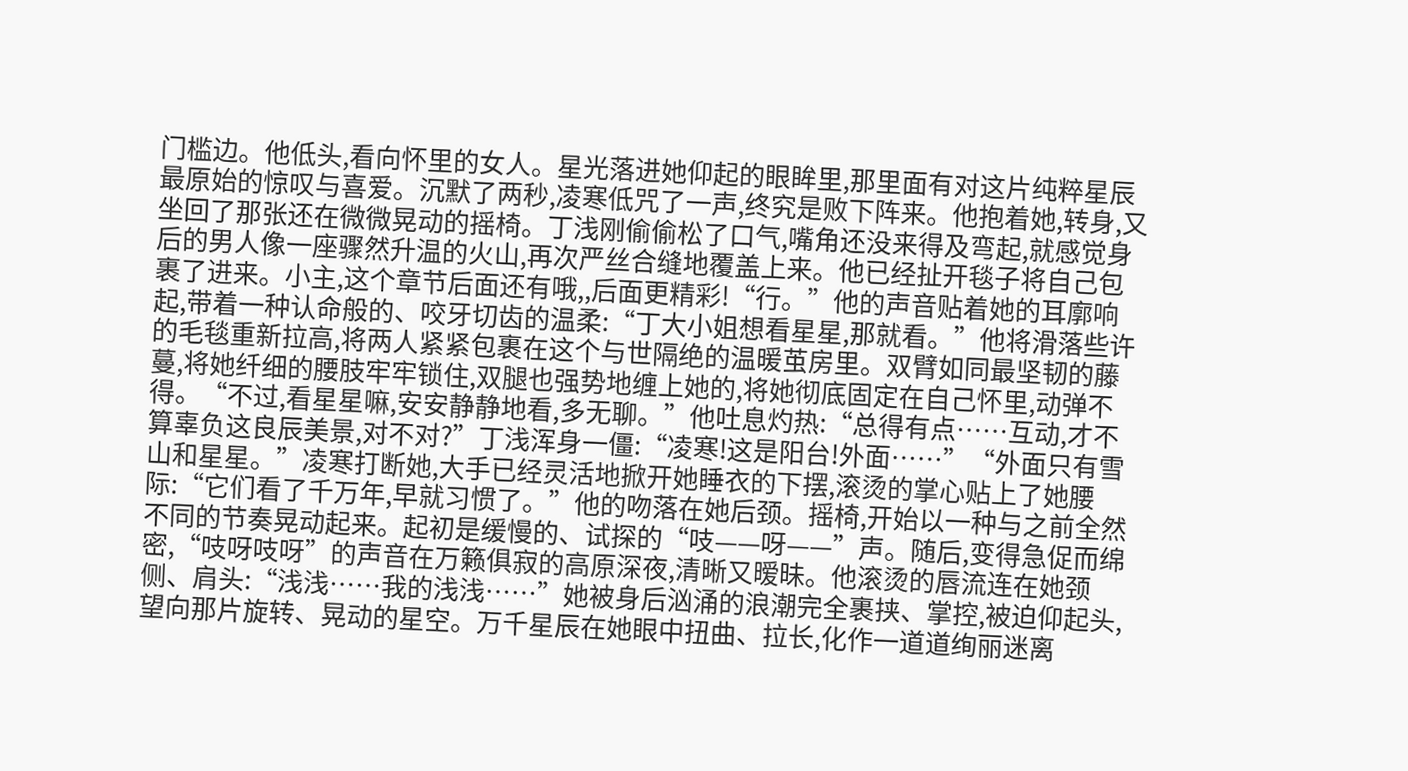门槛边。他低头,看向怀里的女人。星光落进她仰起的眼眸里,那里面有对这片纯粹星辰最原始的惊叹与喜爱。沉默了两秒,凌寒低咒了一声,终究是败下阵来。他抱着她,转身,又坐回了那张还在微微晃动的摇椅。丁浅刚偷偷松了口气,嘴角还没来得及弯起,就感觉身后的男人像一座骤然升温的火山,再次严丝合缝地覆盖上来。他已经扯开毯子将自己包裹了进来。小主,这个章节后面还有哦,,后面更精彩!“行。”他的声音贴着她的耳廓响起,带着一种认命般的、咬牙切齿的温柔:“丁大小姐想看星星,那就看。”他将滑落些许的毛毯重新拉高,将两人紧紧包裹在这个与世隔绝的温暖茧房里。双臂如同最坚韧的藤蔓,将她纤细的腰肢牢牢锁住,双腿也强势地缠上她的,将她彻底固定在自己怀里,动弹不得。“不过,看星星嘛,安安静静地看,多无聊。”他吐息灼热:“总得有点……互动,才不算辜负这良辰美景,对不对?”丁浅浑身一僵:“凌寒!这是阳台!外面……”“外面只有雪山和星星。”凌寒打断她,大手已经灵活地掀开她睡衣的下摆,滚烫的掌心贴上了她腰际:“它们看了千万年,早就习惯了。”他的吻落在她后颈。摇椅,开始以一种与之前全然不同的节奏晃动起来。起初是缓慢的、试探的“吱——呀——”声。随后,变得急促而绵密,“吱呀吱呀”的声音在万籁俱寂的高原深夜,清晰又暧昧。他滚烫的唇流连在她颈侧、肩头:“浅浅……我的浅浅……”她被身后汹涌的浪潮完全裹挟、掌控,被迫仰起头,望向那片旋转、晃动的星空。万千星辰在她眼中扭曲、拉长,化作一道道绚丽迷离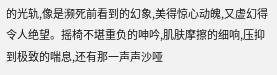的光轨,像是濒死前看到的幻象,美得惊心动魄,又虚幻得令人绝望。摇椅不堪重负的呻吟,肌肤摩擦的细响,压抑到极致的喘息,还有那一声声沙哑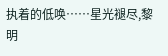执着的低唤……星光褪尽,黎明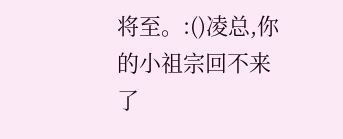将至。:()凌总,你的小祖宗回不来了